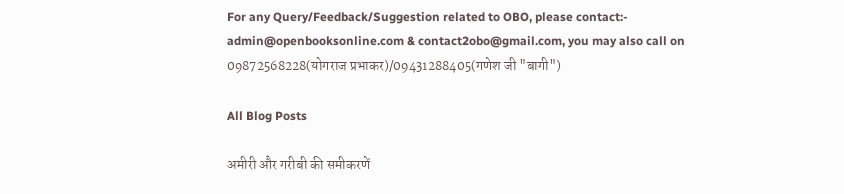For any Query/Feedback/Suggestion related to OBO, please contact:- admin@openbooksonline.com & contact2obo@gmail.com, you may also call on 09872568228(योगराज प्रभाकर)/09431288405(गणेश जी "बागी")

All Blog Posts

अमीरी और गरीबी की समीकरणें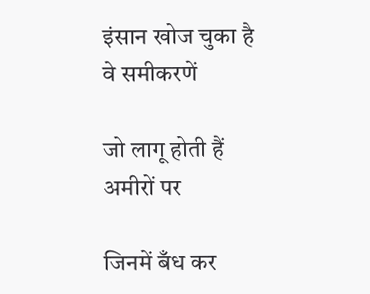इंसान खोज चुका है वे समीकरणें

जो लागू होती हैं अमीरों पर

जिनमें बँध कर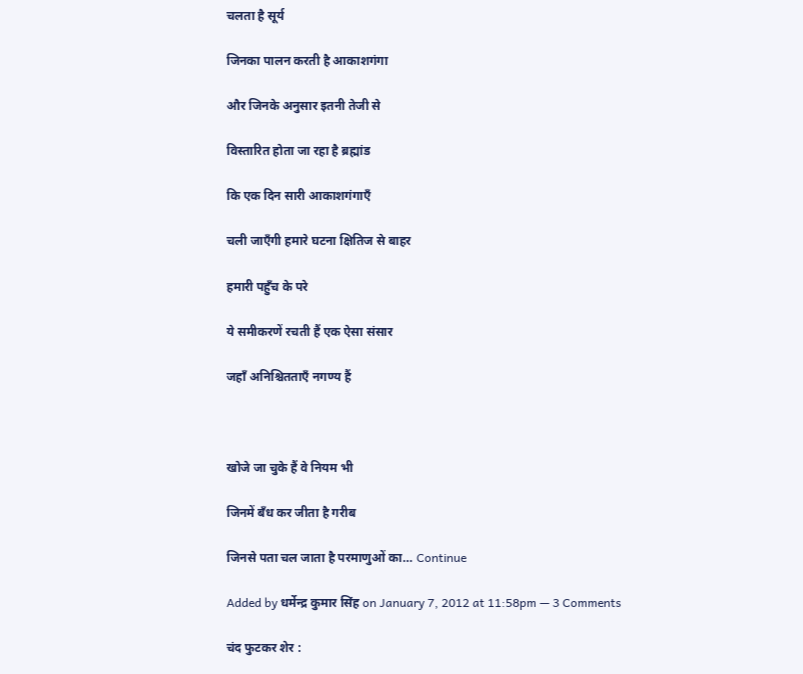चलता है सूर्य

जिनका पालन करती है आकाशगंगा

और जिनके अनुसार इतनी तेजी से

विस्तारित होता जा रहा है ब्रह्मांड

कि एक दिन सारी आकाशगंगाएँ

चली जाएँगी हमारे घटना क्षितिज से बाहर

हमारी पहुँच के परे

ये समीकरणें रचती हैं एक ऐसा संसार

जहाँ अनिश्चितताएँ नगण्य हैं



खोजे जा चुके हैं वे नियम भी

जिनमें बँध कर जीता है गरीब

जिनसे पता चल जाता है परमाणुओं का… Continue

Added by धर्मेन्द्र कुमार सिंह on January 7, 2012 at 11:58pm — 3 Comments

चंद फुटकर शेर :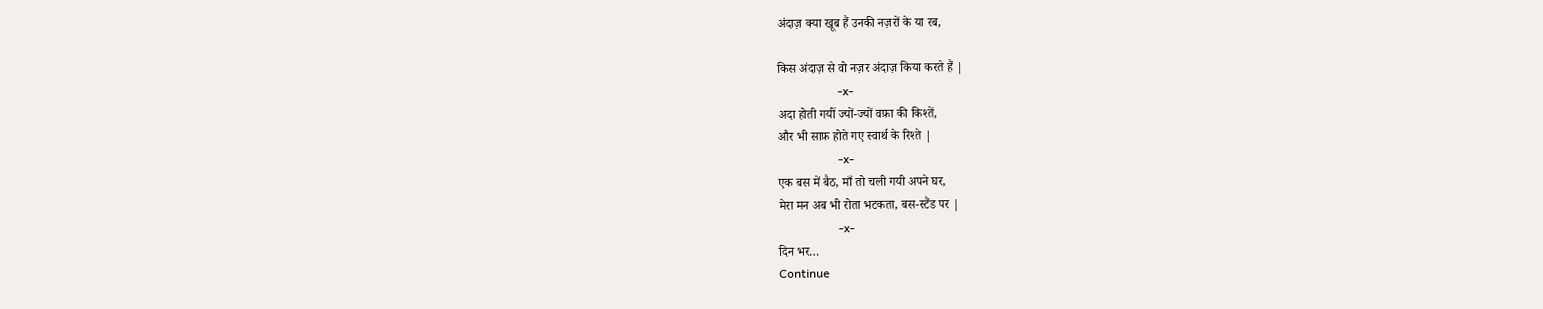अंदाज़ क्या खूब हैं उनकी नज़रों के या रब,

किस अंदाज़ से वो नज़र अंदाज़ किया करते हैं |
                    -x-
अदा होती गयीं ज्यों-ज्यों वफ़ा की किश्तें,
और भी साफ़ होते गए स्वार्थ के रिश्ते |
                    -x-
एक बस में बैठ, माँ तो चली गयी अपने घर,
मेरा मन अब भी रोता भटकता, बस-स्टैंड पर |
                    -x-
दिन भर…
Continue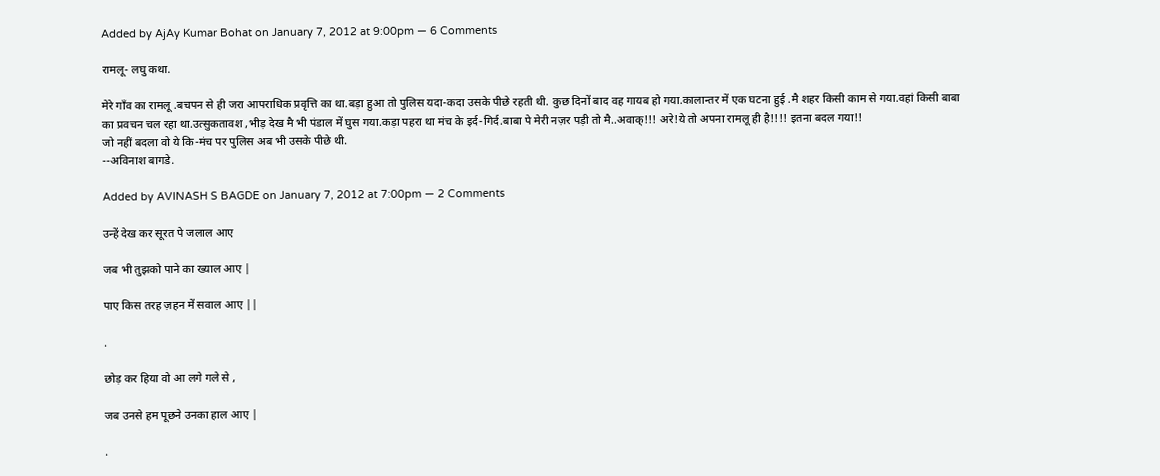Added by AjAy Kumar Bohat on January 7, 2012 at 9:00pm — 6 Comments

रामलू- लघु कथा.

मेरे गाँव का रामलू .बचपन से ही जरा आपराधिक प्रवृत्ति का था.बड़ा हुआ तो पुलिस यदा-कदा उसके पीछे रहती थी. कुछ दिनों बाद वह गायब हो गया.कालान्तर में एक घटना हुई .मै शहर किसी काम से गया.वहां किसी बाबा का प्रवचन चल रहा था.उत्सुकतावश ,भीड़ देख मै भी पंडाल में घुस गया.कड़ा पहरा था मंच के इर्द-गिर्द.बाबा पे मेरी नज़र पड़ी तो मै..अवाक्!!! अरे!ये तो अपना रामलू ही है!!!! इतना बदल गया!!
जो नहीं बदला वो ये कि-मंच पर पुलिस अब भी उसके पीछे थी.
--अविनाश बागडे.

Added by AVINASH S BAGDE on January 7, 2012 at 7:00pm — 2 Comments

उन्हें देख कर सूरत पे जलाल आए

जब भी तुझको पाने का ख्याल आए |

पाए किस तरह ज़हन में सवाल आए ||

.

छोड़ कर हिया वो आ लगे गले से ,

जब उनसे हम पूछने उनका हाल आए |

.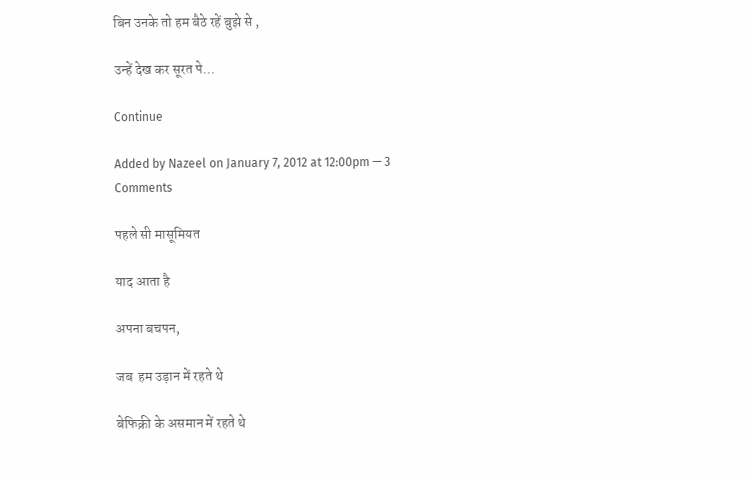बिन उनके तो हम बैठे रहें बुझे से ,

उन्हें देख कर सूरत पे…

Continue

Added by Nazeel on January 7, 2012 at 12:00pm — 3 Comments

पहले सी मासूमियत

याद आता है

अपना बचपन,

जब  हम उड़ान में रहते थे

बेफिक्री के असमान में रहते थे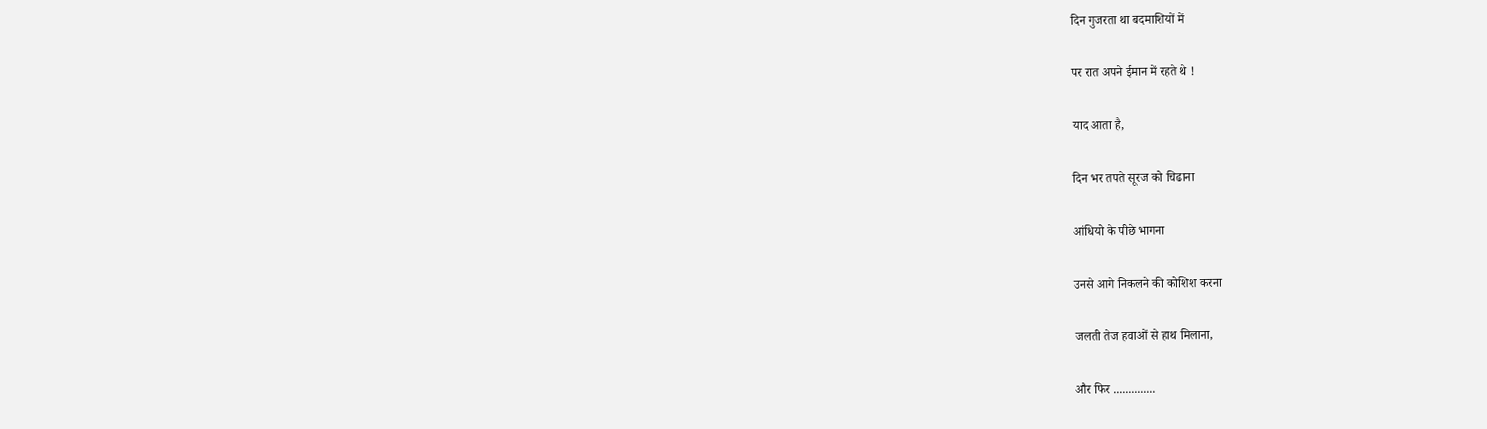दिन गुजरता था बदमाशियों में

पर रात अपने ईमान में रहते थे !

याद आता है,

दिन भर तपते सूरज को चिढाना

आंधियो के पीछे भागना

उनसे आगे निकलने की कोशिश करना

जलती तेज हवाओं से हाथ मिलाना,

और फिर ..............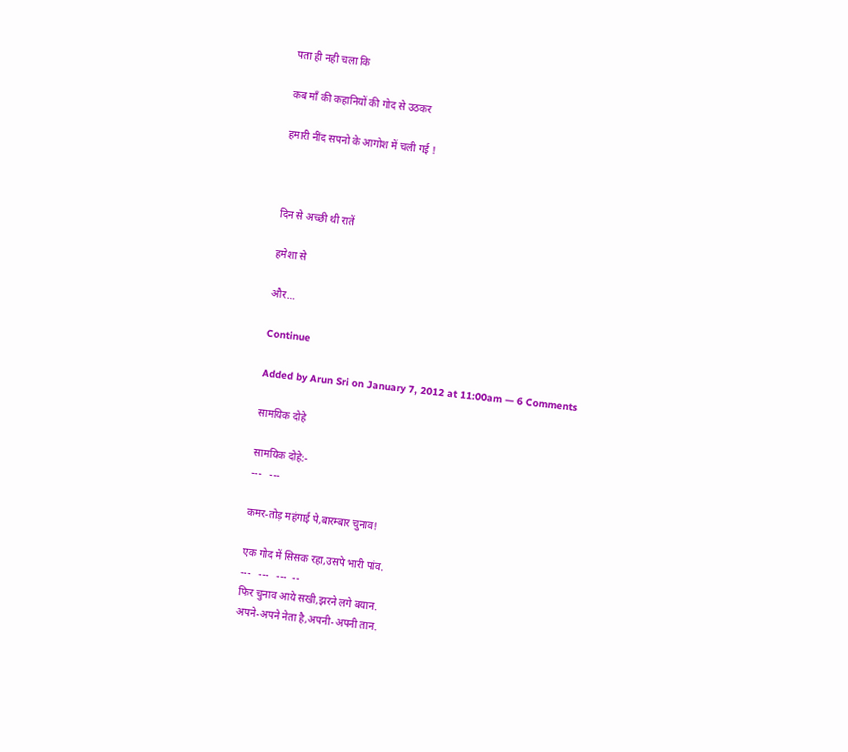पता ही नही चला कि

कब माँ की कहानियों की गोद से उठकर

हमारी नींद सपनो के आगोश में चली गई !



दिन से अच्छी थी रातें

हमेशा से

और…

Continue

Added by Arun Sri on January 7, 2012 at 11:00am — 6 Comments

सामयिक दोहे

सामयिक दोहे:-
---   ---

कमर-तोड़ महंगाई पे,बारम्बार चुनाव!

एक गोद में सिसक रहा,उसपे भारी पांव.
---   ---   ---  --
फिर चुनाव आये सखी,झरने लगे बयान.
अपने-अपने नेता है,अपनी-अपनी तान.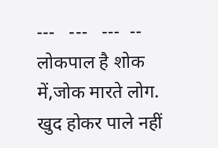---   ---   ---  --
लोकपाल है शोक में,जोक मारते लोग.
खुद होकर पाले नहीं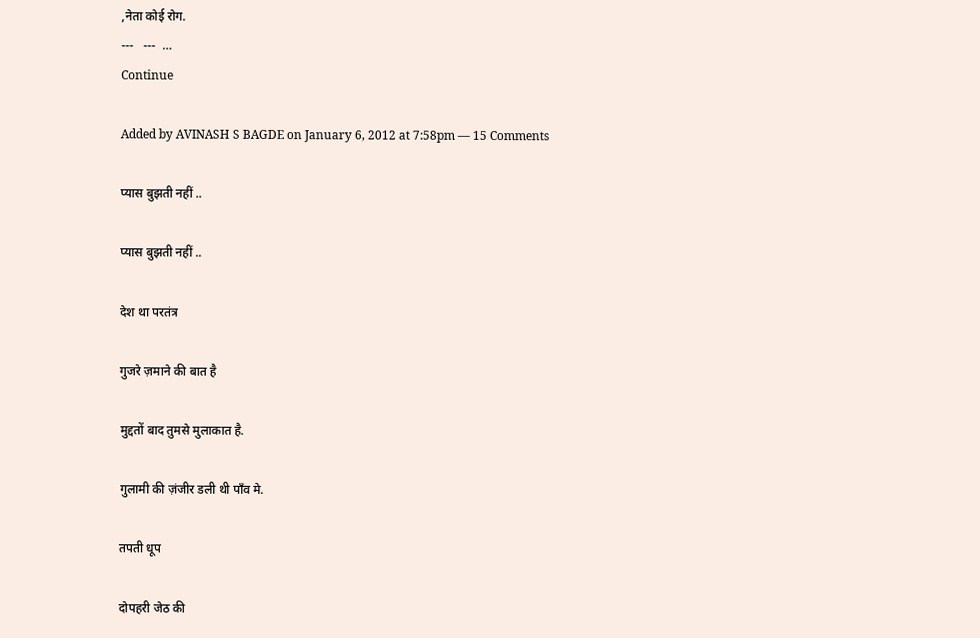,नेता कोई रोग.
---   ---  …
Continue

Added by AVINASH S BAGDE on January 6, 2012 at 7:58pm — 15 Comments

प्यास बुझती नहीं ..

प्यास बुझती नहीं ..

देश था परतंत्र

गुजरे ज़माने की बात है

मुद्दतों बाद तुमसे मुलाकात है.

गुलामी की ज़ंजीर डली थी पाँव मे.

तपती धूप

दोपहरी जेठ की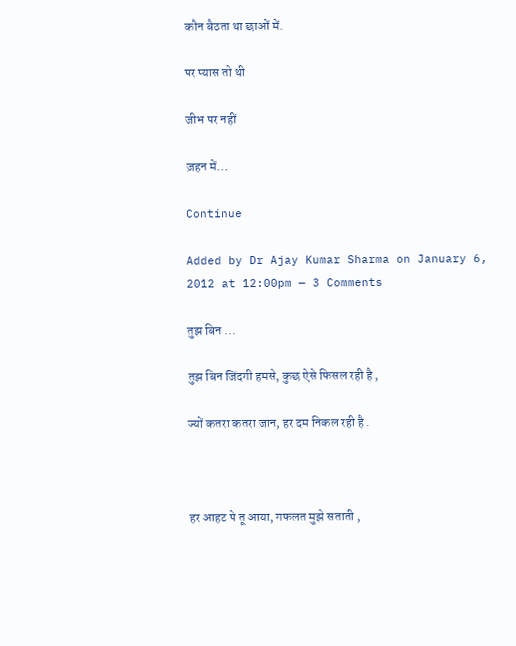कौन बैठता था छाओं में.

पर प्यास तो थी

जीभ पर नहीं

ज़हन में…

Continue

Added by Dr Ajay Kumar Sharma on January 6, 2012 at 12:00pm — 3 Comments

तुझ बिन ...

तुझ बिन जिंदगी हमसे, कुछ ऐसे फिसल रही है ,

ज्यों कतरा कतरा जान, हर दम निकल रही है .



हर आहट पे तू आया, गफलत मुझे सताती ,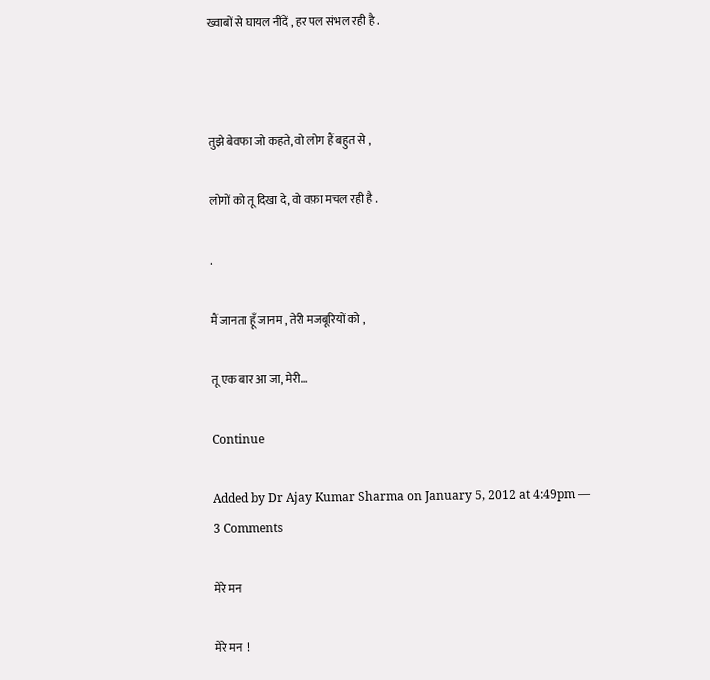ख्वाबों से घायल नींदें , हर पल संभल रही है .



तुझे बेवफा जो कहते, वो लोग हैं बहुत से ,

लोगों को तू दिखा दे, वो वफ़ा मचल रही है .

.

मैं जानता हूँ जानम , तेरी मजबूरियों को ,

तू एक बार आ जा, मेरी…

Continue

Added by Dr Ajay Kumar Sharma on January 5, 2012 at 4:49pm — 3 Comments

मेरे मन

मेरे मन  !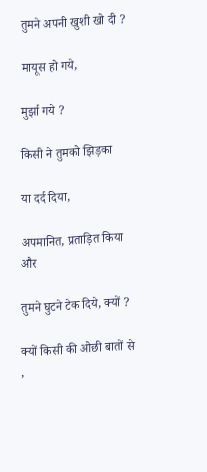तुमने अपनी खुशी खो दी ?

मायूस हो गये,

मुर्झा गये ?

किसी ने तुमको झिड़का

या दर्द दिया,

अपमानित, प्रताड़ित किया और

तुमने घुटने टेक दिये, क्यों ?

क्यों किसी की ओछी बातों से ,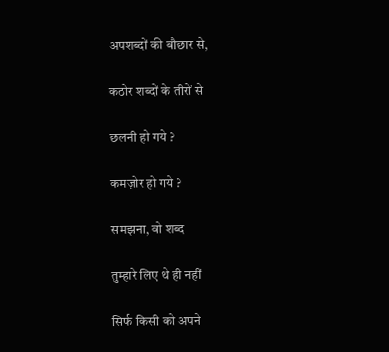अपशब्दों की बौछार से,

कठोर शब्दों के तीरों से

छलनी हो गये ?

कमज़ोर हो गये ?

समझना, वो शब्द

तुम्हारे लिए थे ही नहीं

सिर्फ किसी को अपने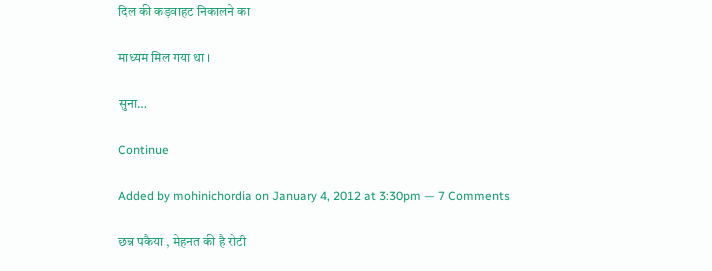दिल की कड़वाहट निकालने का

माध्यम मिल गया था ।

सुना…

Continue

Added by mohinichordia on January 4, 2012 at 3:30pm — 7 Comments

छन्न पकैया , मेहनत की है रोटी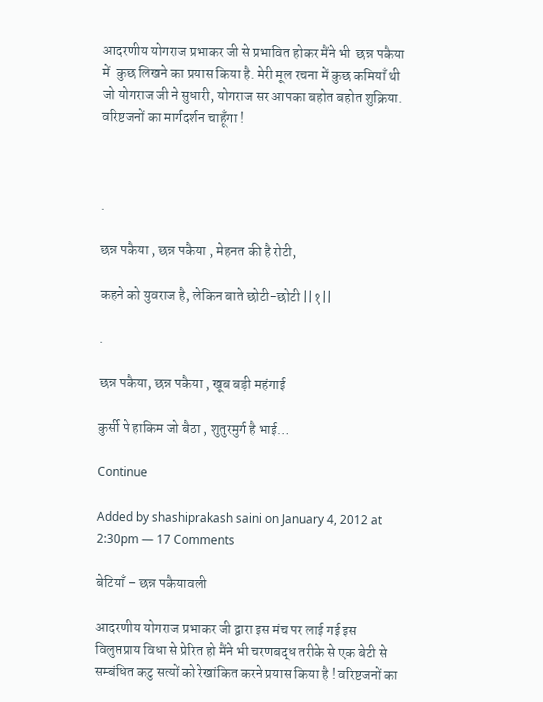आदरणीय योगराज प्रभाकर जी से प्रभावित होकर मैंने भी  छन्न पकैया  में  कुछ लिखने का प्रयास किया है. मेरी मूल रचना में कुछ कमियाँ थी जो योगराज जी ने सुधारी, योगराज सर आपका बहोत बहोत शुक्रिया. वरिष्टजनों का मार्गदर्शन चाहूँगा !



.

छन्न पकैया , छन्न पकैया , मेहनत की है रोटी,

कहने को युवराज है, लेकिन बाते छोटी-छोटी ||१||

.

छन्न पकैया, छन्न पकैया , खूब बड़ी महंगाई

कुर्सी पे हाकिम जो बैठा , शुतुरमुर्ग है भाई…

Continue

Added by shashiprakash saini on January 4, 2012 at 2:30pm — 17 Comments

बेटियाँ – छन्न पकैयावली

आदरणीय योगराज प्रभाकर जी द्वारा इस मंच पर लाई गई इस विलुप्तप्राय विधा से प्रेरित हो मैंने भी चरणबद्ध तरीके से एक बेटी से सम्बंधित कटु सत्यों को रेखांकित करने प्रयास किया है ! वरिष्टजनों का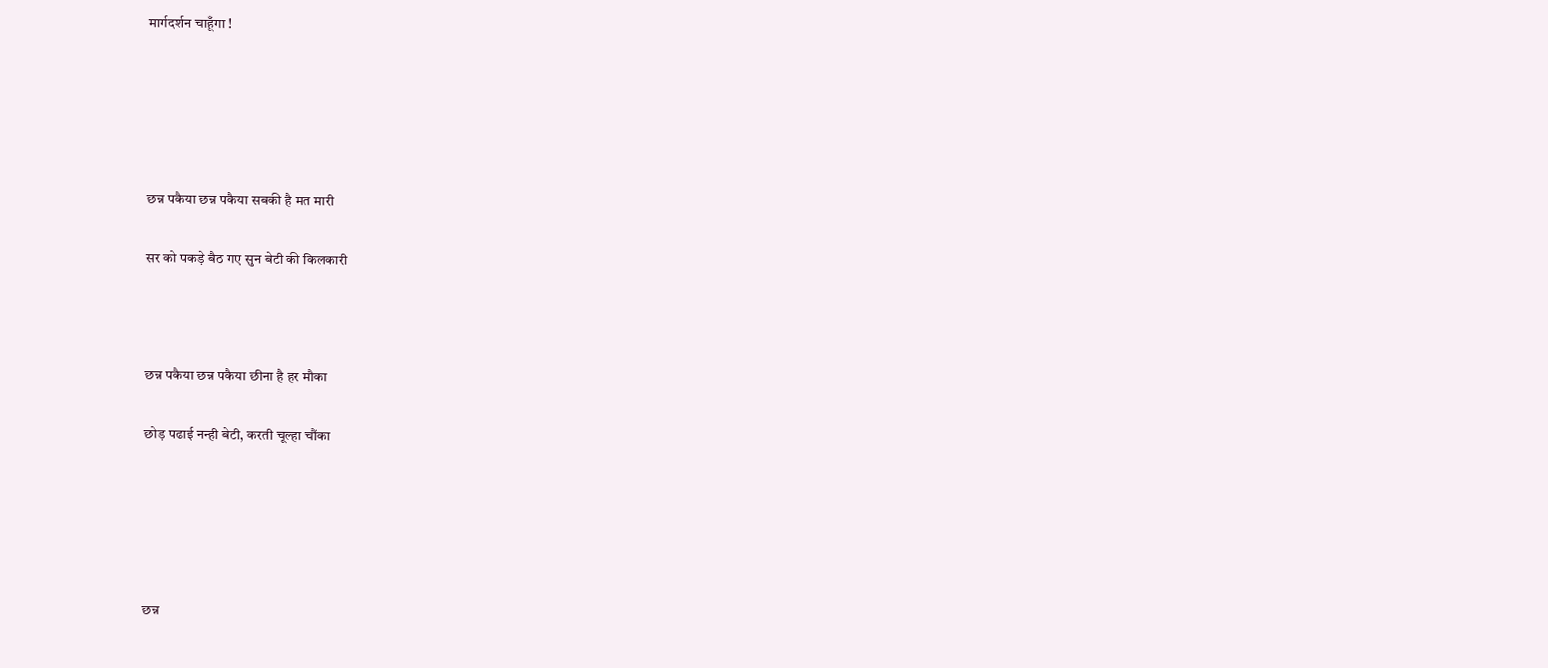मार्गदर्शन चाहूँगा !





छन्न पकैया छन्न पकैया सबकी है मत मारी

सर को पकड़े बैठ गए सुन बेटी की किलकारी



छन्न पकैया छन्न पकैया छीना है हर मौका

छोड़ पढाई नन्ही बेटी, करती चूल्हा चौंका





छन्न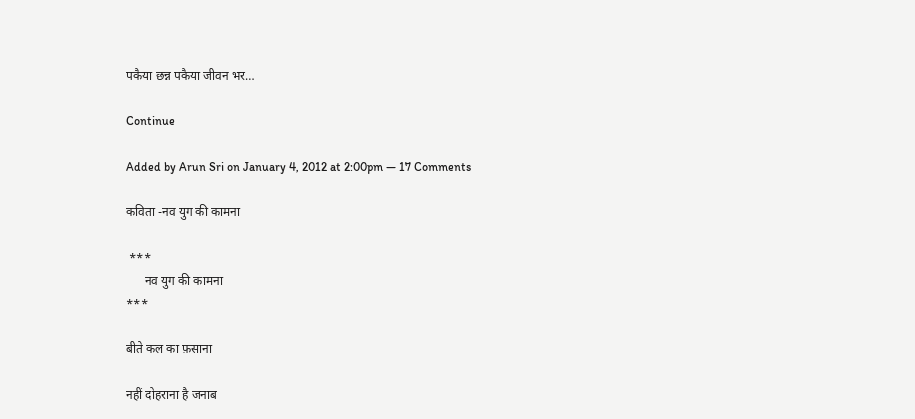पकैया छन्न पकैया जीवन भर…

Continue

Added by Arun Sri on January 4, 2012 at 2:00pm — 17 Comments

कविता -नव युग की कामना

 ***
      नव युग की कामना
***

बीते कल का फ़साना

नहीं दोहराना है जनाब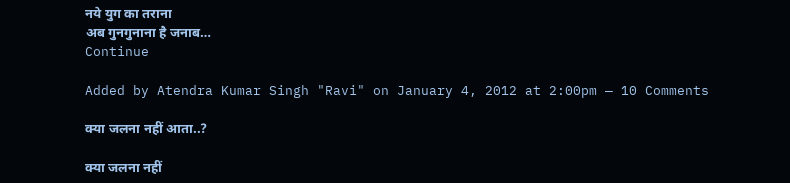नये युग का तराना
अब गुनगुनाना है जनाब…
Continue

Added by Atendra Kumar Singh "Ravi" on January 4, 2012 at 2:00pm — 10 Comments

क्या जलना नहीं आता..?

क्या जलना नहीं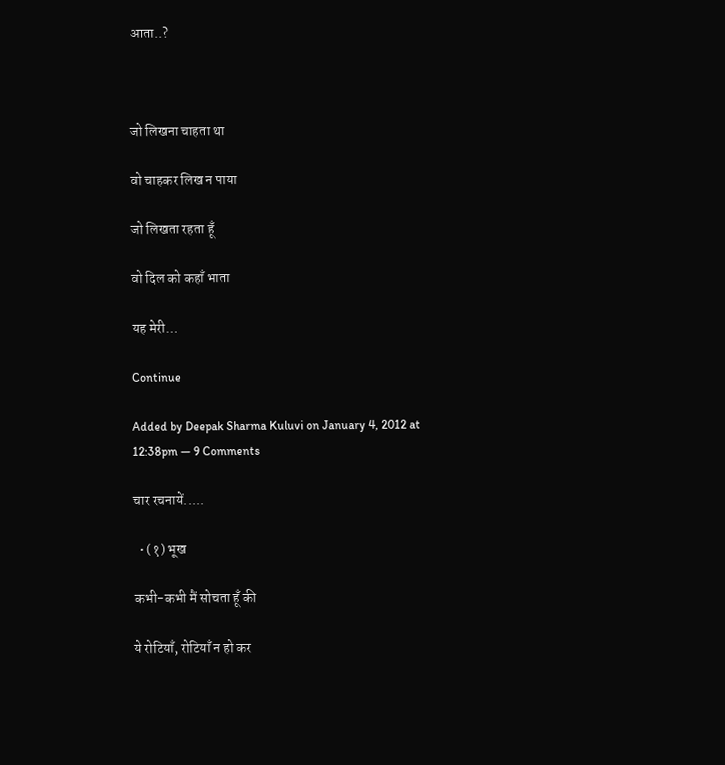आता..?



जो लिखना चाहता था

वो चाहकर लिख न पाया

जो लिखता रहता हूँ

वो दिल को कहाँ भाता

यह मेरी…

Continue

Added by Deepak Sharma Kuluvi on January 4, 2012 at 12:38pm — 9 Comments

चार रचनायें.....

  • (१) भूख

कभी-कभी मैं सोचता हूँ की

ये रोटियाँ, रोटियाँ न हो कर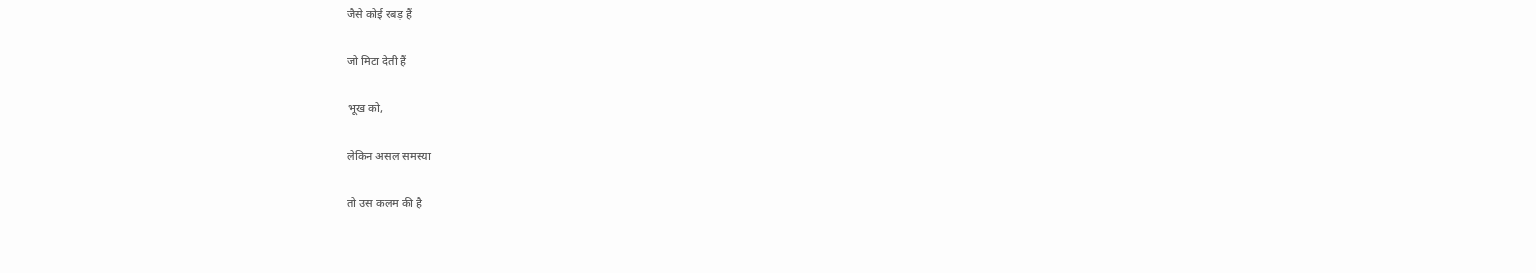जैसे कोई रबड़ हैं

जो मिटा देती हैं

भूख को,

लेकिन असल समस्या

तो उस कलम की है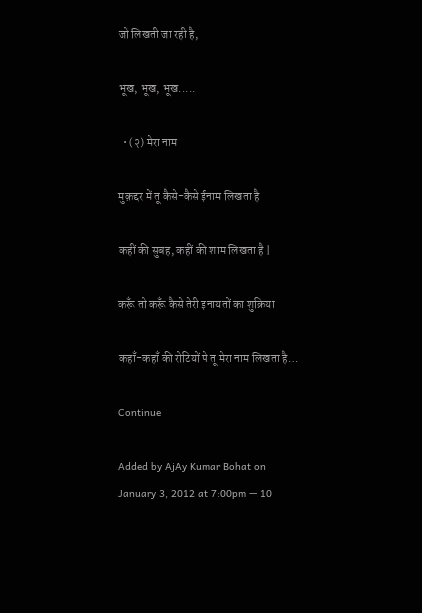जो लिखती जा रही है,

भूख, भूख, भूख.....

  • (२) मेरा नाम

मुक़द्दर में तू कैसे-कैसे ईनाम लिखता है

कहीं की सुबह, कहीं की शाम लिखता है |

करूँ तो करूँ कैसे तेरी इनायतों का शुक्रिया

कहाँ-कहाँ की रोटियों पे तू मेरा नाम लिखता है…

Continue

Added by AjAy Kumar Bohat on January 3, 2012 at 7:00pm — 10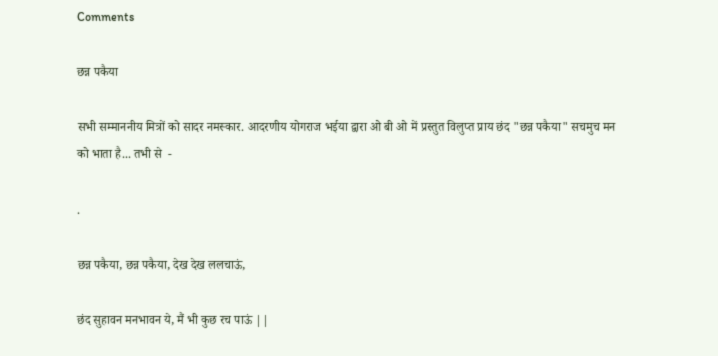Comments

छन्न पकैया

सभी सम्माननीय मित्रों को सादर नमस्कार. आदरणीय योगराज भईया द्वारा ओ बी ओ में प्रस्तुत विलुप्त प्राय छंद "छन्न पकैया" सचमुच मन को भाता है... तभी से  -

.

छन्न पकैया, छन्न पकैया, देख देख ललचाऊं,

छंद सुहावन मनभावन ये, मैं भी कुछ रच पाऊं ||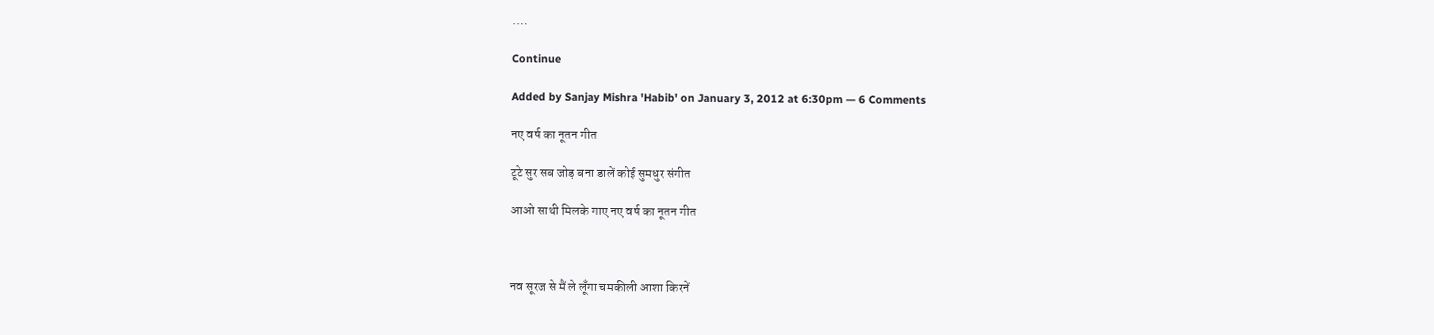.…

Continue

Added by Sanjay Mishra 'Habib' on January 3, 2012 at 6:30pm — 6 Comments

नए वर्ष का नूतन गीत

टूटे सुर सब जोड़ बना डालें कोई सुमधुर संगीत

आओ साथी मिलके गाए नए वर्ष का नूतन गीत



नव सूरज से मैं ले लूँगा चमकीली आशा किरनें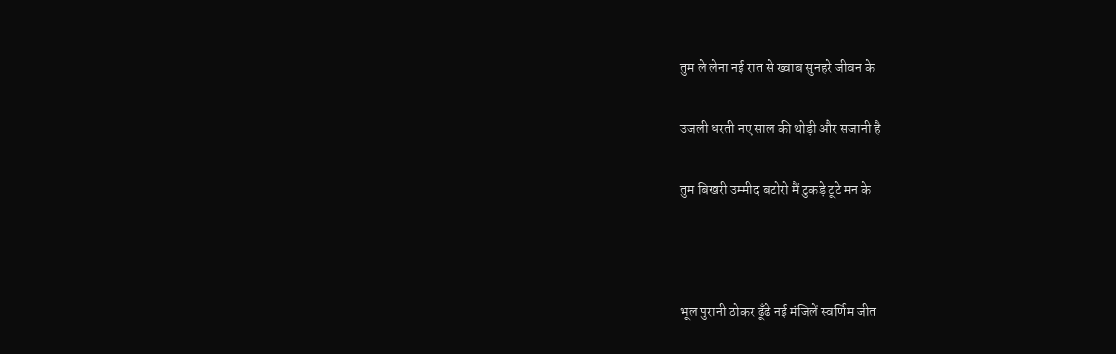तुम ले लेना नई रात से ख्वाब सुनहरे जीवन के

उजली धरती नए साल की थोड़ी और सजानी है

तुम बिखरी उम्मीद बटोरो मैं टुकड़े टूटे मन के



भूल पुरानी ठोकर ढूँढे नई मंजिलें स्वर्णिम जीत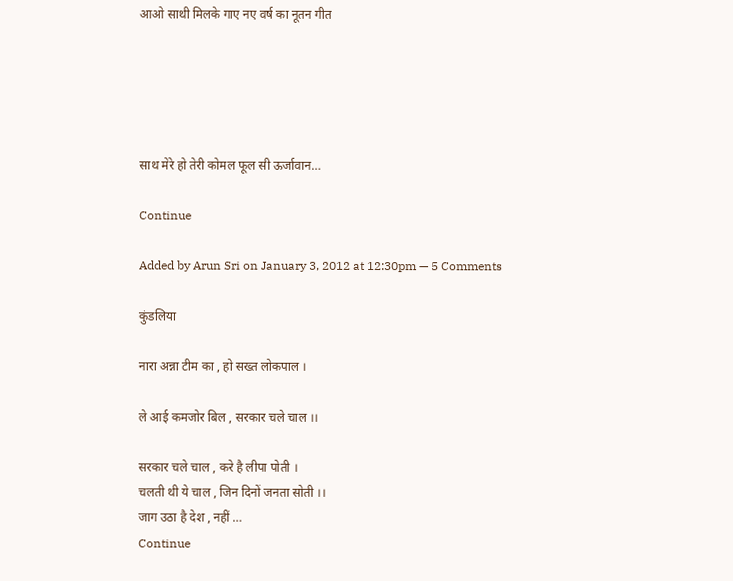आओ साथी मिलके गाए नए वर्ष का नूतन गीत





साथ मेरे हो तेरी कोमल फूल सी ऊर्जावान…

Continue

Added by Arun Sri on January 3, 2012 at 12:30pm — 5 Comments

कुंडलिया

नारा अन्ना टीम का , हो सख्त लोकपाल ।

ले आई कमजोर बिल , सरकार चले चाल ।।

सरकार चले चाल , करे है लीपा पोती ।
चलती थी ये चाल , जिन दिनों जनता सोती ।।
जाग उठा है देश , नहीं …
Continue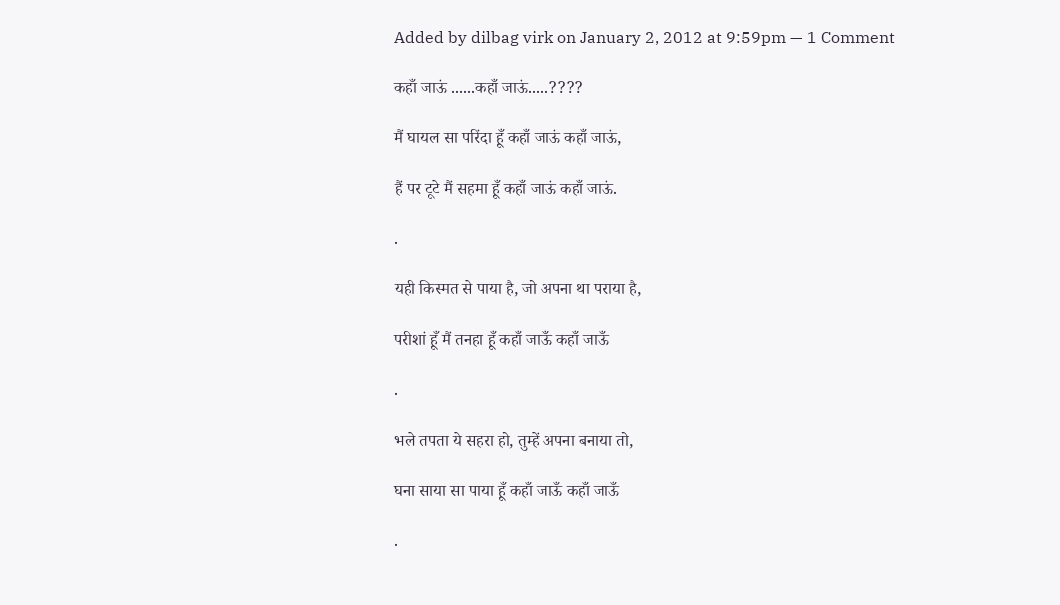Added by dilbag virk on January 2, 2012 at 9:59pm — 1 Comment

कहाँ जाऊं ......कहाँ जाऊं.....????

मैं घायल सा परिंदा हूँ कहाँ जाऊं कहाँ जाऊं,

हैं पर टूटे मैं सहमा हूँ कहाँ जाऊं कहाँ जाऊं.

.

यही किस्मत से पाया है, जो अपना था पराया है,

परीशां हूँ मैं तनहा हूँ कहाँ जाऊँ कहाँ जाऊँ

.

भले तपता ये सहरा हो, तुम्हें अपना बनाया तो,

घना साया सा पाया हूँ कहाँ जाऊँ कहाँ जाऊँ

.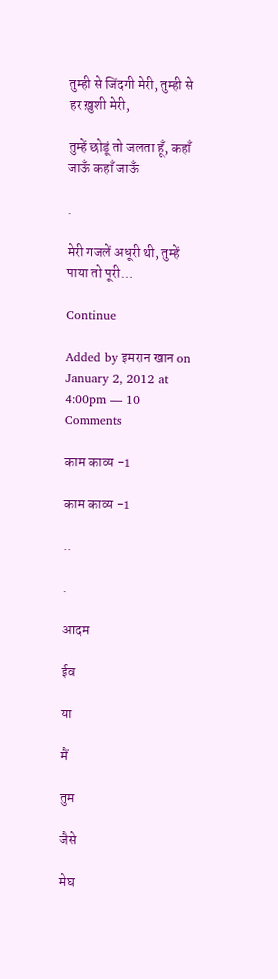तुम्ही से जिंदगी मेरी, तुम्ही से हर ख़ुशी मेरी,

तुम्हें छोडूं तो जलता हूँ, कहाँ जाऊँ कहाँ जाऊँ

.

मेरी गजलें अधूरी थी, तुम्हें पाया तो पूरी…

Continue

Added by इमरान खान on January 2, 2012 at 4:00pm — 10 Comments

काम काव्य -1

काम काव्य -1

..

.

आदम

ईव

या

मैं

तुम

जैसे

मेघ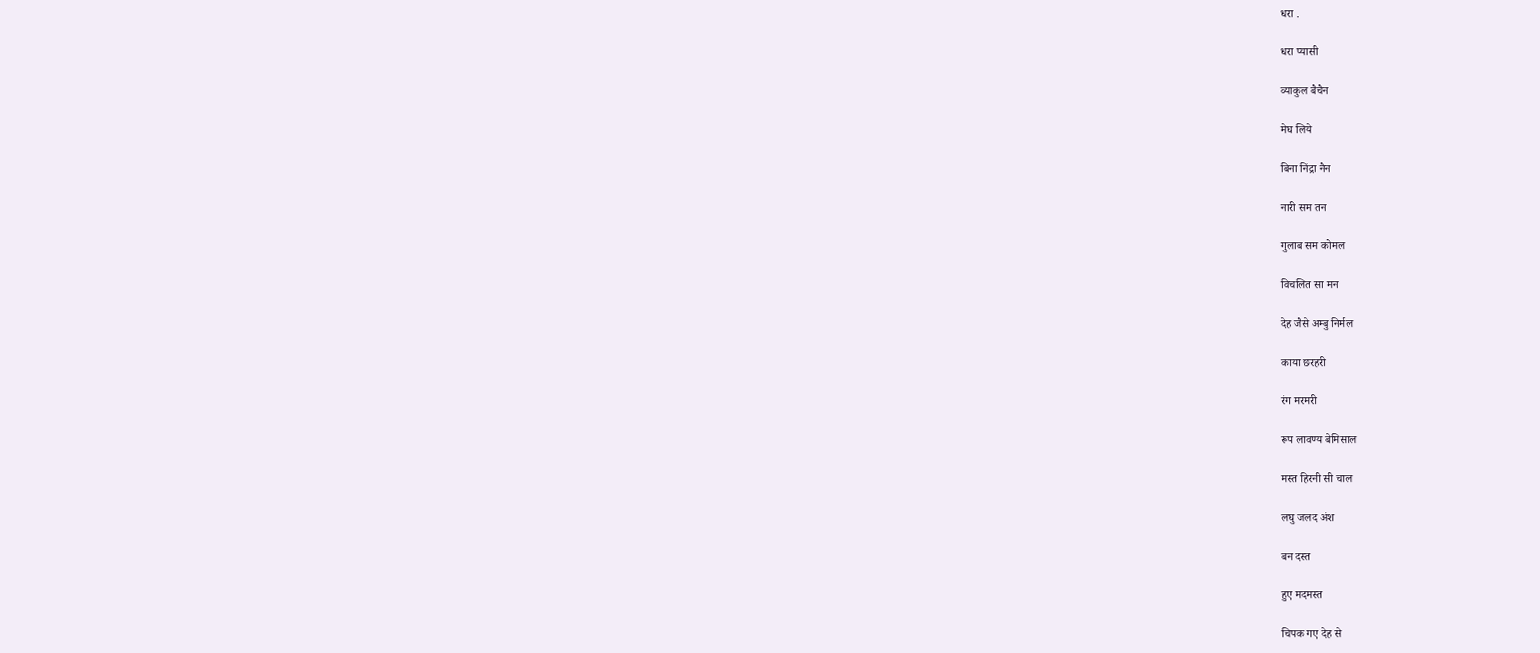धरा .

धरा प्यासी

व्याकुल बैचैन

मेघ लिये

बिना निंद्रा नैन

नारी सम तन

गुलाब सम कोमल

विचलित सा मन

देह जैसे अम्बु निर्मल

काया छरहरी

रंग मरमरी

रूप लावण्य बेमिसाल

मस्त हिरनी सी चाल

लघु जलद अंश

बन दस्त

हुए मदमस्त

चिपक गए देह से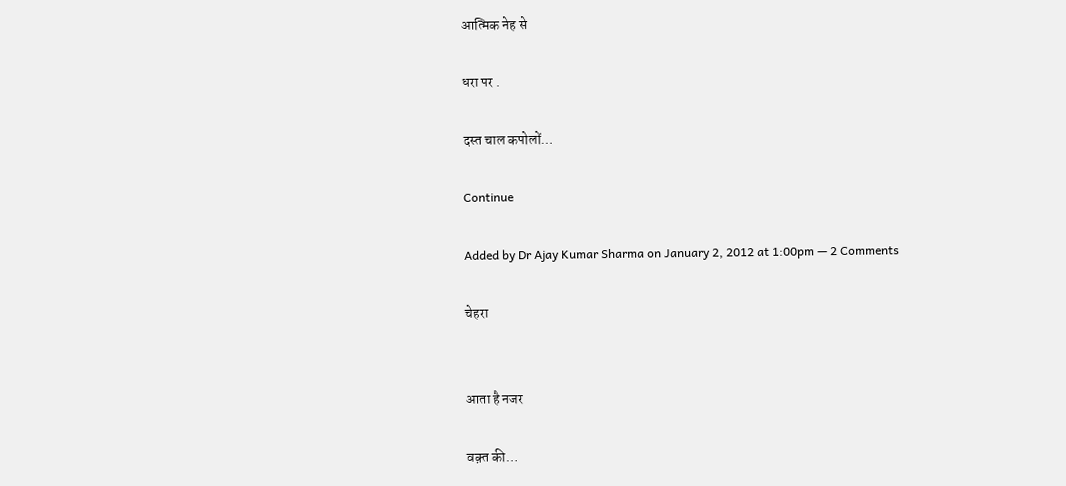आत्मिक नेह से

धरा पर .

दस्त चाल कपोलों…

Continue

Added by Dr Ajay Kumar Sharma on January 2, 2012 at 1:00pm — 2 Comments

चेहरा


आता है नजर

वक़्त की…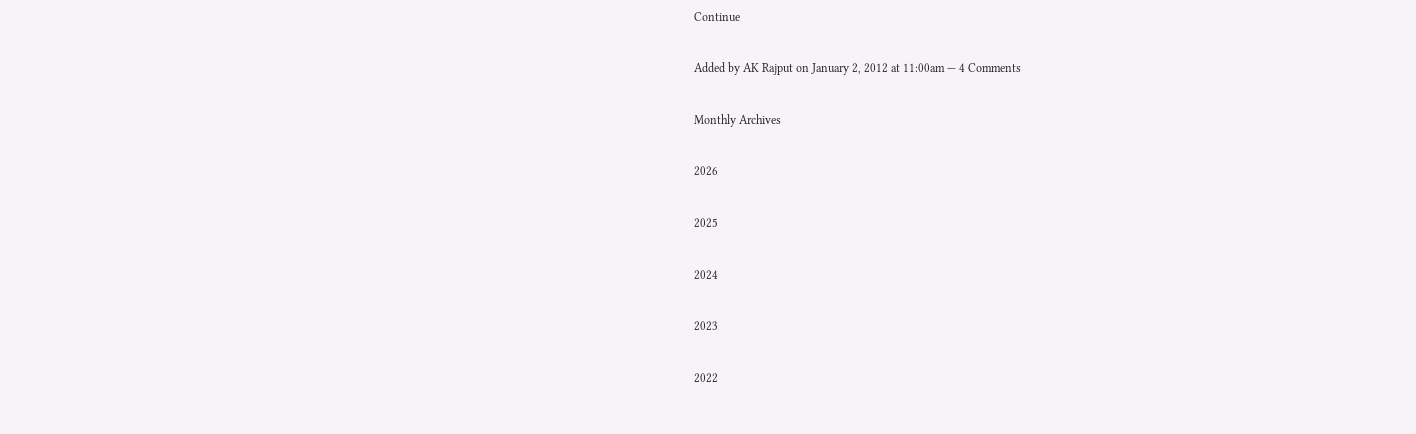Continue

Added by AK Rajput on January 2, 2012 at 11:00am — 4 Comments

Monthly Archives

2026

2025

2024

2023

2022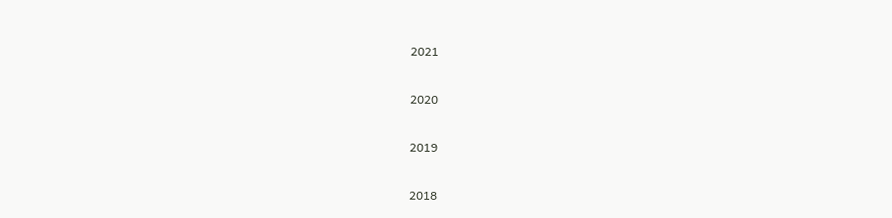2021

2020

2019

2018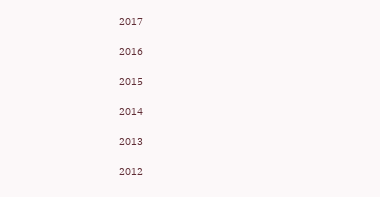2017

2016

2015

2014

2013

2012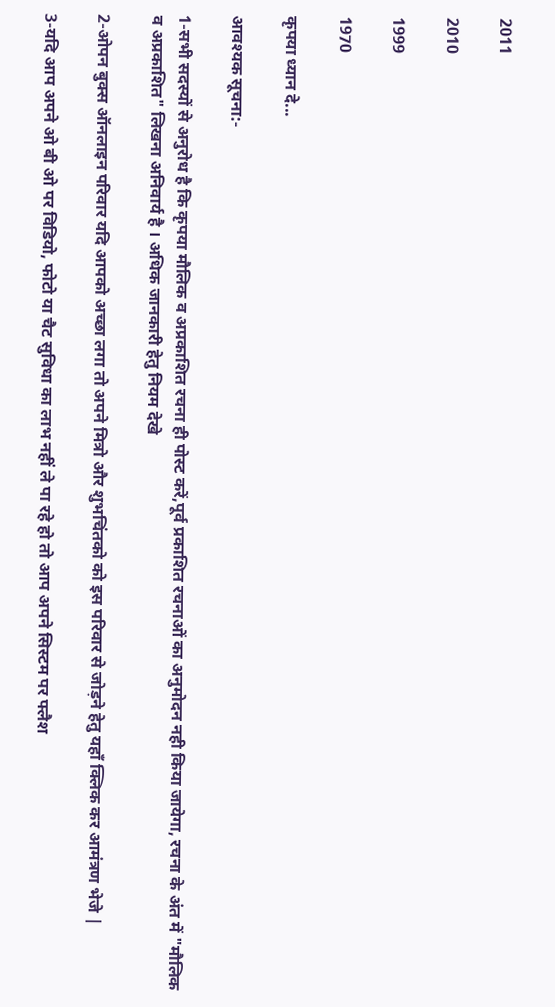2011

2010

1999

1970

कृपया ध्यान दे...

आवश्यक सूचना:-

1-सभी सदस्यों से अनुरोध है कि कृपया मौलिक व अप्रकाशित रचना ही पोस्ट करें,पूर्व प्रकाशित रचनाओं का अनुमोदन नही किया जायेगा, रचना के अंत में "मौलिक व अप्रकाशित" लिखना अनिवार्य है । अधिक जानकारी हेतु नियम देखे

2-ओपन बुक्स ऑनलाइन परिवार यदि आपको अच्छा लगा तो अपने मित्रो और शुभचिंतको को इस परिवार से जोड़ने हेतु यहाँ क्लिक कर आमंत्रण भेजे |

3-यदि आप अपने ओ बी ओ पर विडियो, फोटो या चैट सुविधा का लाभ नहीं ले पा रहे हो तो आप अपने सिस्टम पर फ्लैश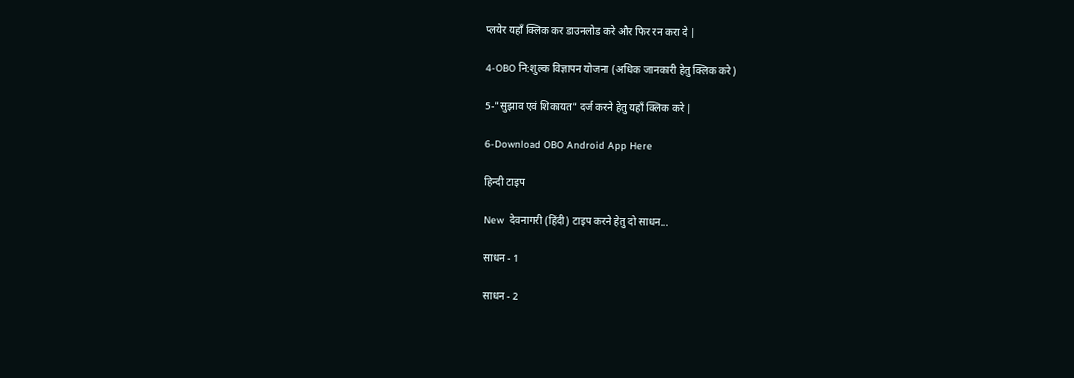प्लयेर यहाँ क्लिक कर डाउनलोड करे और फिर रन करा दे |

4-OBO नि:शुल्क विज्ञापन योजना (अधिक जानकारी हेतु क्लिक करे)

5-"सुझाव एवं शिकायत" दर्ज करने हेतु यहाँ क्लिक करे |

6-Download OBO Android App Here

हिन्दी टाइप

New  देवनागरी (हिंदी) टाइप करने हेतु दो साधन...

साधन - 1

साधन - 2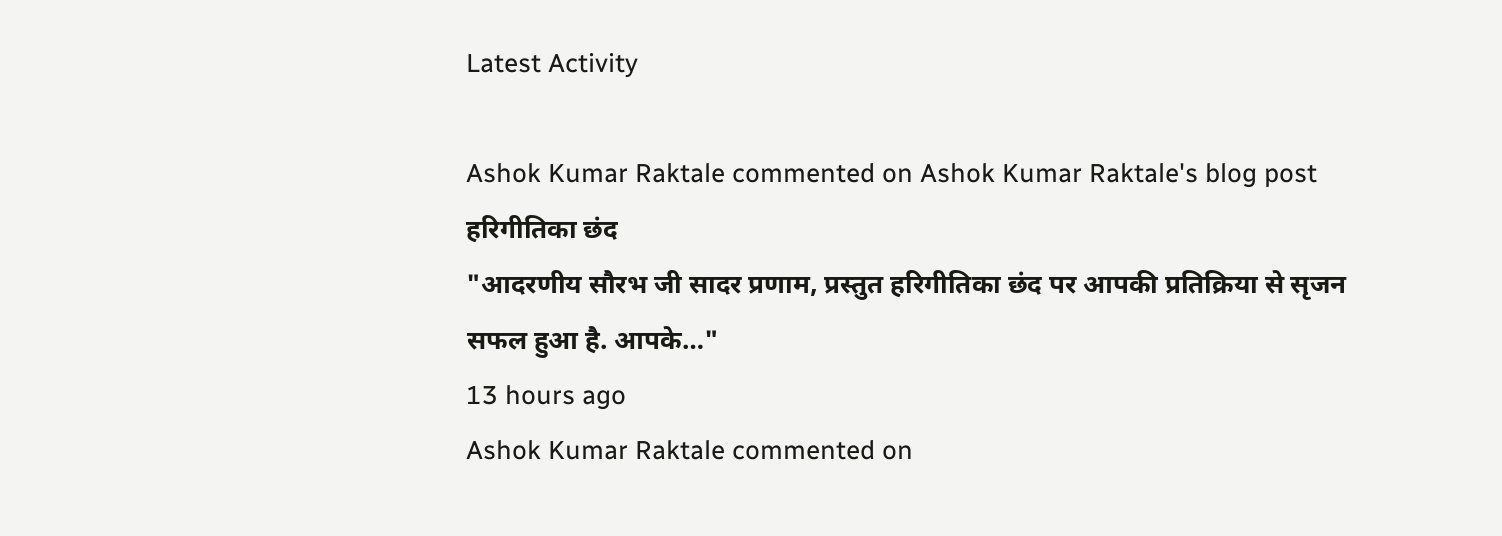Latest Activity

Ashok Kumar Raktale commented on Ashok Kumar Raktale's blog post हरिगीतिका छंद
"आदरणीय सौरभ जी सादर प्रणाम, प्रस्तुत हरिगीतिका छंद पर आपकी प्रतिक्रिया से सृजन सफल हुआ है. आपके…"
13 hours ago
Ashok Kumar Raktale commented on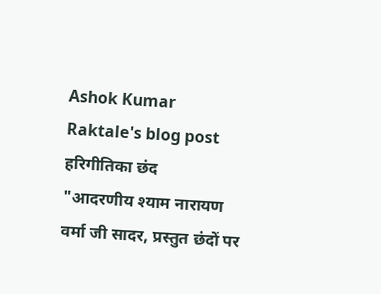Ashok Kumar Raktale's blog post हरिगीतिका छंद
"आदरणीय श्याम नारायण वर्मा जी सादर, प्रस्तुत छंदों पर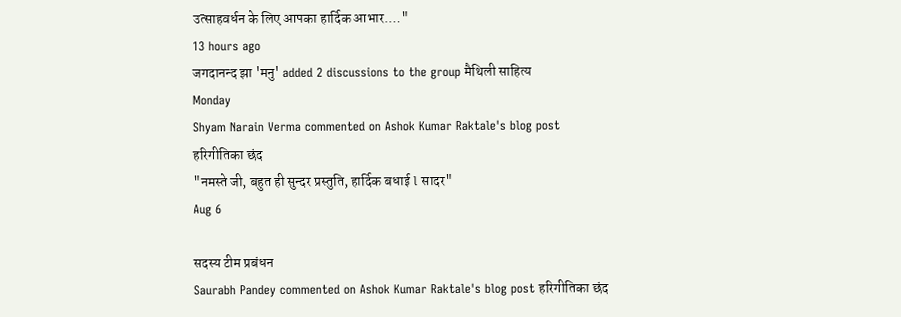उत्साहवर्धन के लिए आपका हार्दिक आभार.…"
13 hours ago
जगदानन्द झा 'मनु' added 2 discussions to the group मैथिली साहित्य
Monday
Shyam Narain Verma commented on Ashok Kumar Raktale's blog post हरिगीतिका छंद
"नमस्ते जी, बहुत ही सुन्दर प्रस्तुति, हार्दिक बधाई l सादर"
Aug 6

सदस्य टीम प्रबंधन
Saurabh Pandey commented on Ashok Kumar Raktale's blog post हरिगीतिका छंद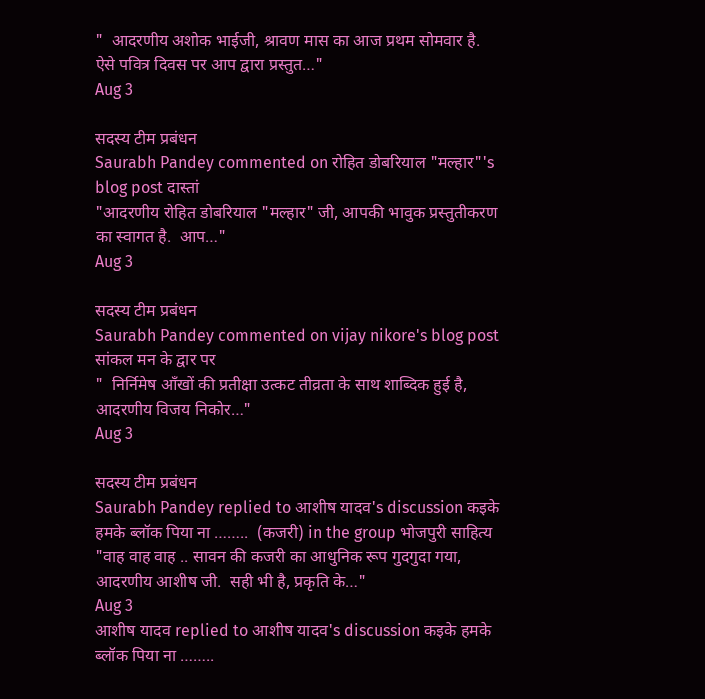"  आदरणीय अशोक भाईजी, श्रावण मास का आज प्रथम सोमवार है. ऐसे पवित्र दिवस पर आप द्वारा प्रस्तुत…"
Aug 3

सदस्य टीम प्रबंधन
Saurabh Pandey commented on रोहित डोबरियाल "मल्हार"'s blog post दास्तां
"आदरणीय रोहित डोबरियाल "मल्हार" जी, आपकी भावुक प्रस्तुतीकरण का स्वागत है.  आप…"
Aug 3

सदस्य टीम प्रबंधन
Saurabh Pandey commented on vijay nikore's blog post सांकल मन के द्वार पर
"  निर्निमेष आँखों की प्रतीक्षा उत्कट तीव्रता के साथ शाब्दिक हुई है, आदरणीय विजय निकोर…"
Aug 3

सदस्य टीम प्रबंधन
Saurabh Pandey replied to आशीष यादव's discussion कइके हमके ब्लॉक पिया ना ……..  (कजरी) in the group भोजपुरी साहित्य
"वाह वाह वाह .. सावन की कजरी का आधुनिक रूप गुदगुदा गया, आदरणीय आशीष जी.  सही भी है, प्रकृति के…"
Aug 3
आशीष यादव replied to आशीष यादव's discussion कइके हमके ब्लॉक पिया ना ……..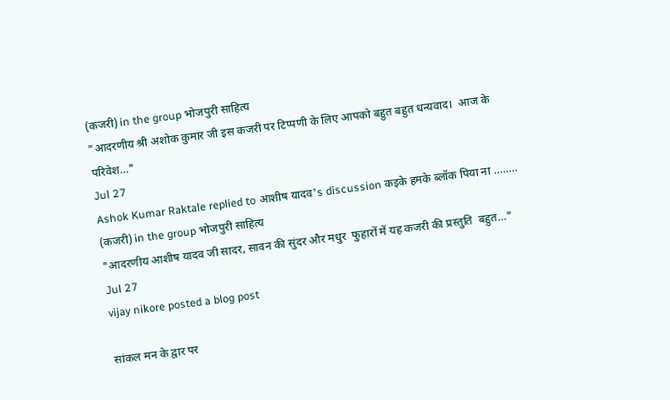(कजरी) in the group भोजपुरी साहित्य
"आदरणीय श्री अशोक कुमार जी इस कजरी पर टिप्पणी के लिए आपको बहुत बहुत धन्यवाद।  आज के परिवेश…"
Jul 27
Ashok Kumar Raktale replied to आशीष यादव's discussion कइके हमके ब्लॉक पिया ना ……..  (कजरी) in the group भोजपुरी साहित्य
"आदरणीय आशीष यादव जी सादर, सावन की सुंदर और मधुर  फुहारों में यह कजरी की प्रस्तुति  बहुत…"
Jul 27
vijay nikore posted a blog post

सांकल मन के द्वार पर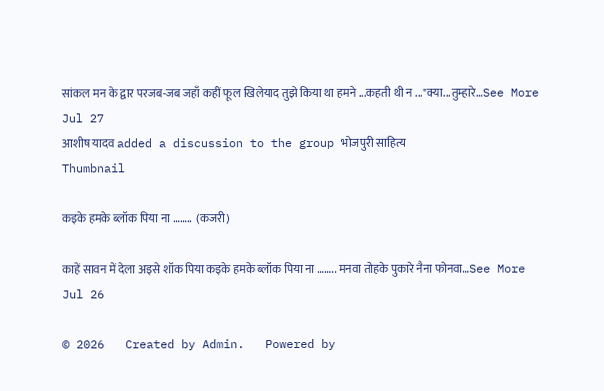सांकल मन के द्वार परजब-जब जहाँ कहीं फूल खिलेयाद तुझे किया था हमने ...कहती थी न ..."क्या...तुम्हारे…See More
Jul 27
आशीष यादव added a discussion to the group भोजपुरी साहित्य
Thumbnail

कइके हमके ब्लॉक पिया ना ……..  (कजरी)

काहें सावन में देला अइसे शॉक पिया कइके हमके ब्लॉक पिया ना …….. मनवा तोहके पुकारे नैना फोनवा…See More
Jul 26

© 2026   Created by Admin.   Powered by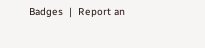Badges  |  Report an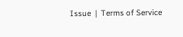Issue  |  Terms of Service